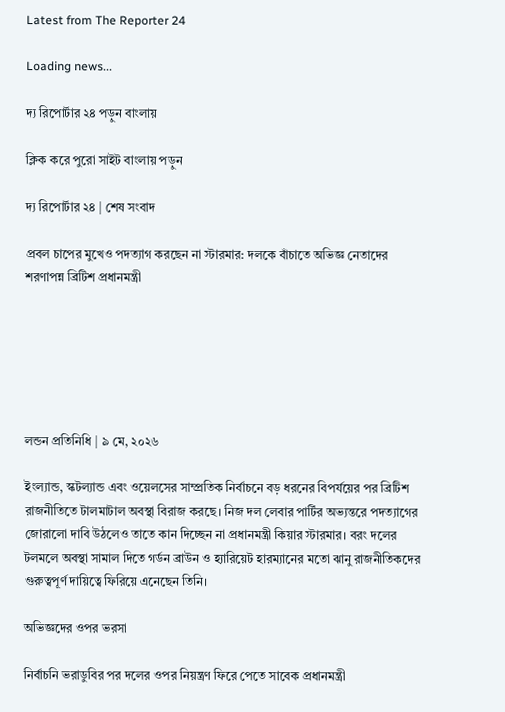Latest from The Reporter 24

Loading news...

দ্য রিপোর্টার ২৪ পড়ুন বাংলায়

ক্লিক করে পুরো সাইট বাংলায় পড়ুন

দ্য রিপোর্টার ২৪ | শেষ সংবাদ

প্রবল চাপের মুখেও পদত্যাগ করছেন না স্টারমার: দলকে বাঁচাতে অভিজ্ঞ নেতাদের শরণাপন্ন ব্রিটিশ প্রধানমন্ত্রী






লন্ডন প্রতিনিধি | ৯ মে, ২০২৬

ইংল্যান্ড, স্কটল্যান্ড এবং ওয়েলসের সাম্প্রতিক নির্বাচনে বড় ধরনের বিপর্যয়ের পর ব্রিটিশ রাজনীতিতে টালমাটাল অবস্থা বিরাজ করছে। নিজ দল লেবার পার্টির অভ্যন্তরে পদত্যাগের জোরালো দাবি উঠলেও তাতে কান দিচ্ছেন না প্রধানমন্ত্রী কিয়ার স্টারমার। বরং দলের টলমলে অবস্থা সামাল দিতে গর্ডন ব্রাউন ও হ্যারিয়েট হারম্যানের মতো ঝানু রাজনীতিকদের গুরুত্বপূর্ণ দায়িত্বে ফিরিয়ে এনেছেন তিনি।

অভিজ্ঞদের ওপর ভরসা

নির্বাচনি ভরাডুবির পর দলের ওপর নিয়ন্ত্রণ ফিরে পেতে সাবেক প্রধানমন্ত্রী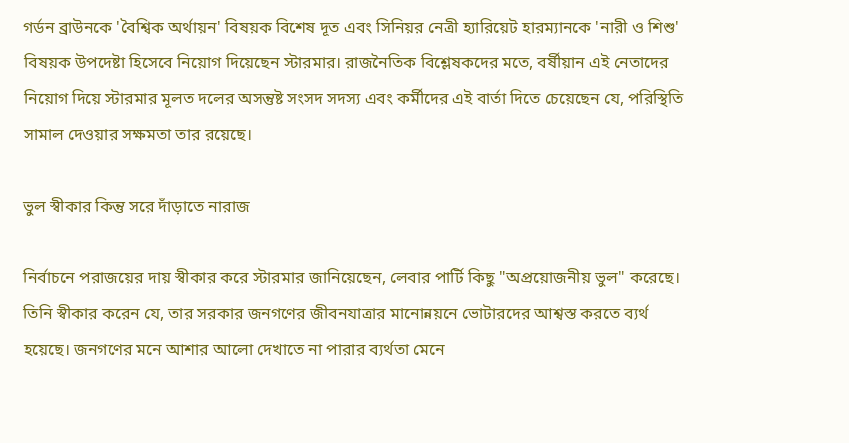গর্ডন ব্রাউনকে 'বৈশ্বিক অর্থায়ন' বিষয়ক বিশেষ দূত এবং সিনিয়র নেত্রী হ্যারিয়েট হারম্যানকে 'নারী ও শিশু' বিষয়ক উপদেষ্টা হিসেবে নিয়োগ দিয়েছেন স্টারমার। রাজনৈতিক বিশ্লেষকদের মতে, বর্ষীয়ান এই নেতাদের নিয়োগ দিয়ে স্টারমার মূলত দলের অসন্তুষ্ট সংসদ সদস্য এবং কর্মীদের এই বার্তা দিতে চেয়েছেন যে, পরিস্থিতি সামাল দেওয়ার সক্ষমতা তার রয়েছে।

ভুল স্বীকার কিন্তু সরে দাঁড়াতে নারাজ

নির্বাচনে পরাজয়ের দায় স্বীকার করে স্টারমার জানিয়েছেন, লেবার পার্টি কিছু "অপ্রয়োজনীয় ভুল" করেছে। তিনি স্বীকার করেন যে, তার সরকার জনগণের জীবনযাত্রার মানোন্নয়নে ভোটারদের আশ্বস্ত করতে ব্যর্থ হয়েছে। জনগণের মনে আশার আলো দেখাতে না পারার ব্যর্থতা মেনে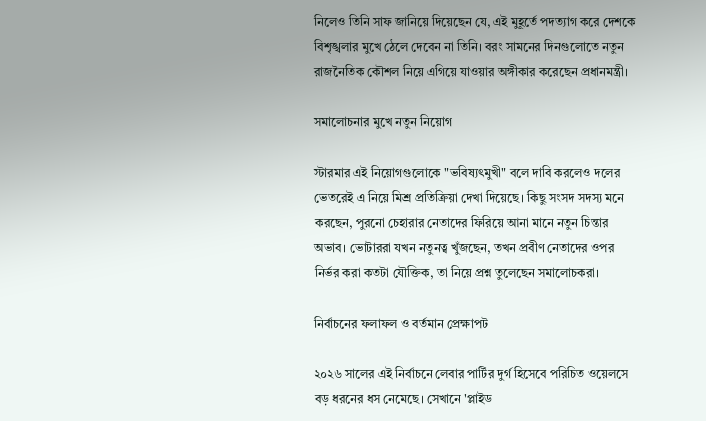নিলেও তিনি সাফ জানিয়ে দিয়েছেন যে, এই মুহূর্তে পদত্যাগ করে দেশকে বিশৃঙ্খলার মুখে ঠেলে দেবেন না তিনি। বরং সামনের দিনগুলোতে নতুন রাজনৈতিক কৌশল নিয়ে এগিয়ে যাওয়ার অঙ্গীকার করেছেন প্রধানমন্ত্রী।

সমালোচনার মুখে নতুন নিয়োগ

স্টারমার এই নিয়োগগুলোকে "ভবিষ্যৎমুখী" বলে দাবি করলেও দলের ভেতরেই এ নিয়ে মিশ্র প্রতিক্রিয়া দেখা দিয়েছে। কিছু সংসদ সদস্য মনে করছেন, পুরনো চেহারার নেতাদের ফিরিয়ে আনা মানে নতুন চিন্তার অভাব। ভোটাররা যখন নতুনত্ব খুঁজছেন, তখন প্রবীণ নেতাদের ওপর নির্ভর করা কতটা যৌক্তিক, তা নিয়ে প্রশ্ন তুলেছেন সমালোচকরা।

নির্বাচনের ফলাফল ও বর্তমান প্রেক্ষাপট

২০২৬ সালের এই নির্বাচনে লেবার পার্টির দুর্গ হিসেবে পরিচিত ওয়েলসে বড় ধরনের ধস নেমেছে। সেখানে 'প্লাইড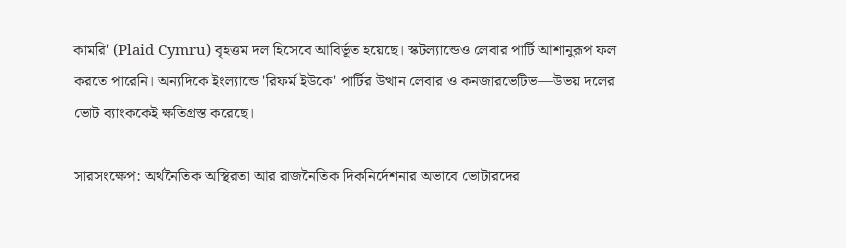কামরি' (Plaid Cymru) বৃহত্তম দল হিসেবে আবির্ভূত হয়েছে। স্কটল্যান্ডেও লেবার পার্টি আশানুরূপ ফল করতে পারেনি। অন্যদিকে ইংল্যান্ডে 'রিফর্ম ইউকে' পার্টির উত্থান লেবার ও কনজারভেটিভ—উভয় দলের ভোট ব্যাংককেই ক্ষতিগ্রস্ত করেছে।

সারসংক্ষেপ: অর্থনৈতিক অস্থিরতা আর রাজনৈতিক দিকনির্দেশনার অভাবে ভোটারদের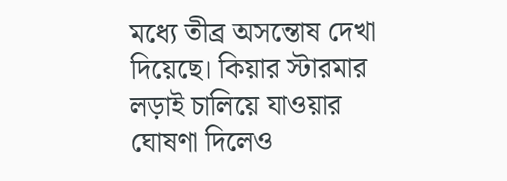মধ্যে তীব্র অসন্তোষ দেখা দিয়েছে। কিয়ার স্টারমার লড়াই চালিয়ে যাওয়ার ঘোষণা দিলেও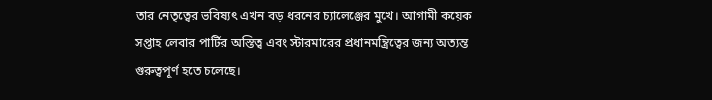তার নেতৃত্বের ভবিষ্যৎ এখন বড় ধরনের চ্যালেঞ্জের মুখে। আগামী কয়েক সপ্তাহ লেবার পার্টির অস্তিত্ব এবং স্টারমারের প্রধানমন্ত্রিত্বের জন্য অত্যন্ত গুরুত্বপূর্ণ হতে চলেছে।